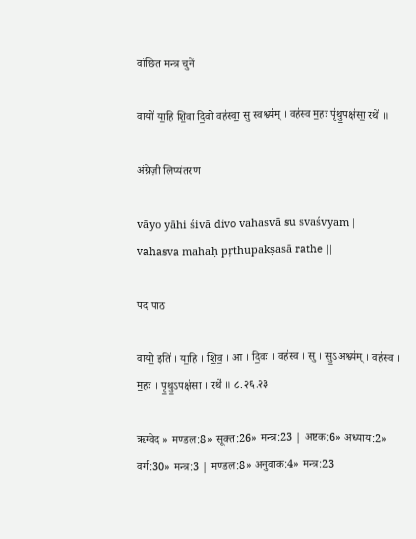वांछित मन्त्र चुनें

वायो॑ या॒हि शि॒वा दि॒वो वह॑स्वा॒ सु स्वश्व्य॑म् । वह॑स्व म॒हः पृ॑थु॒पक्ष॑सा॒ रथे॑ ॥

अंग्रेज़ी लिप्यंतरण

vāyo yāhi śivā divo vahasvā su svaśvyam | vahasva mahaḥ pṛthupakṣasā rathe ||

पद पाठ

वायो॒ इति॑ । या॒हि । शि॒व॒ । आ । दि॒वः । वह॑स्व । सु । सु॒ऽअश्व्य॑म् । वह॑स्व । म॒हः । पृ॒थु॒ऽपक्ष॑सा । रथे॑ ॥ ८.२६.२३

ऋग्वेद » मण्डल:8» सूक्त:26» मन्त्र:23 | अष्टक:6» अध्याय:2» वर्ग:30» मन्त्र:3 | मण्डल:8» अनुवाक:4» मन्त्र:23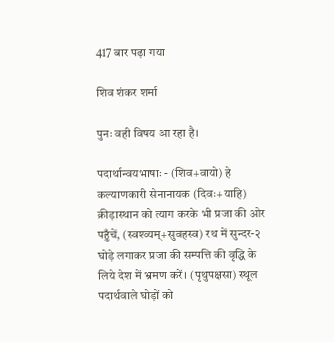417 बार पढ़ा गया

शिव शंकर शर्मा

पुनः वही विषय आ रहा है।

पदार्थान्वयभाषाः - (शिव+वायो) हे कल्याणकारी सेनानायक (दिवः+याहि) क्रीड़ास्थान को त्याग करके भी प्रजा की ओर पहुँचें, (स्वश्व्यम्+सुवहस्व) रथ में सुन्दर-२ घोड़े लगाकर प्रजा की सम्पत्ति की वृद्धि के लिये देश में भ्रमण करें। (पृथुपक्षसा) स्थूल पदार्थवाले घोड़ों को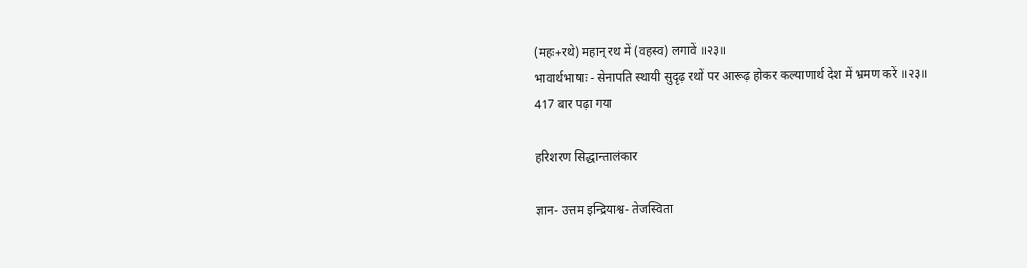(महः+रथे) महान् रथ में (वहस्व) लगावें ॥२३॥
भावार्थभाषाः - सेनापति स्थायी सुदृढ़ रथों पर आरूढ़ होकर कल्याणार्थ देश में भ्रमण करें ॥२३॥
417 बार पढ़ा गया

हरिशरण सिद्धान्तालंकार

ज्ञान- उत्तम इन्द्रियाश्व- तेजस्विता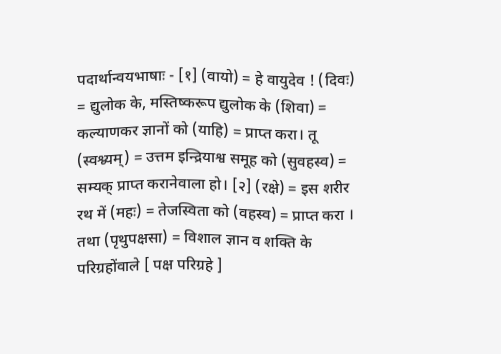पदार्थान्वयभाषाः - [१] (वायो) = हे वायुदेव ! (दिवः) = द्युलोक के, मस्तिष्करूप द्युलोक के (शिवा) = कल्याणकर ज्ञानों को (याहि) = प्राप्त करा। तू (स्वश्व्यम्) = उत्तम इन्द्रियाश्व समूह को (सुवहस्व) = सम्यक् प्राप्त करानेवाला हो। [२] (रक्षे) = इस शरीर रथ में (महः) = तेजस्विता को (वहस्व) = प्राप्त करा । तथा (पृथुपक्षसा) = विशाल ज्ञान व शक्ति के परिग्रहोंवाले [ पक्ष परिग्रहे ]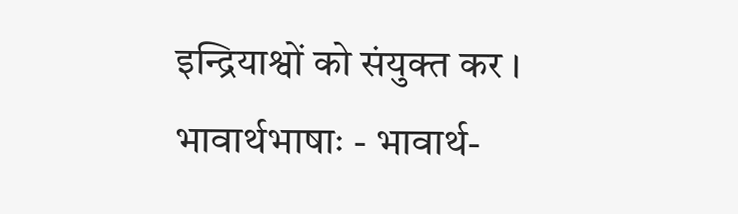इन्द्रियाश्वों को संयुक्त कर ।
भावार्थभाषाः - भावार्थ-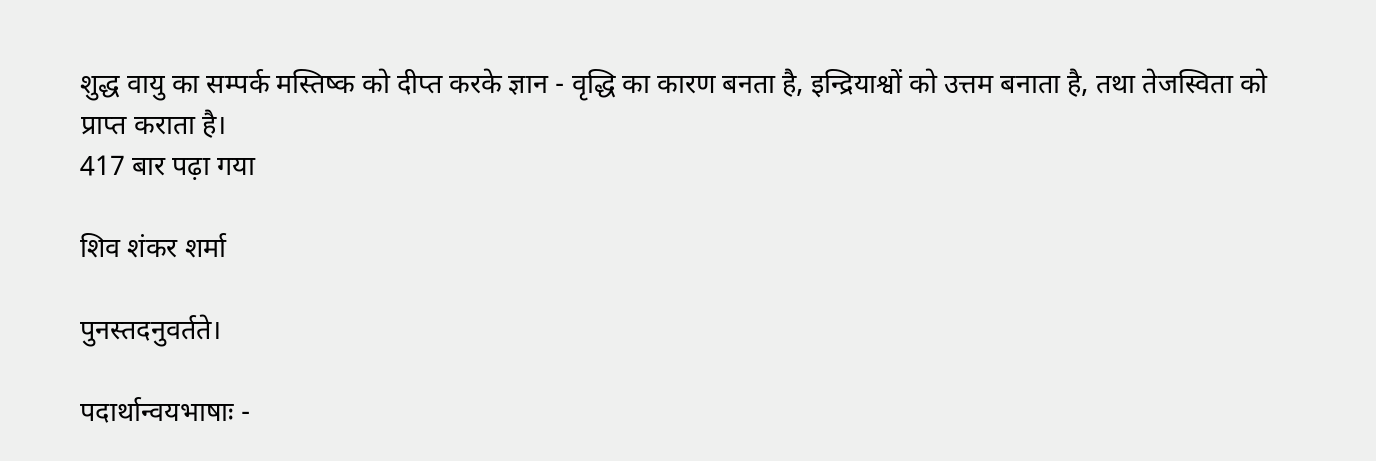शुद्ध वायु का सम्पर्क मस्तिष्क को दीप्त करके ज्ञान - वृद्धि का कारण बनता है, इन्द्रियाश्वों को उत्तम बनाता है, तथा तेजस्विता को प्राप्त कराता है।
417 बार पढ़ा गया

शिव शंकर शर्मा

पुनस्तदनुवर्तते।

पदार्थान्वयभाषाः -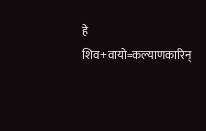हे शिव+वायो=कल्याणकारिन्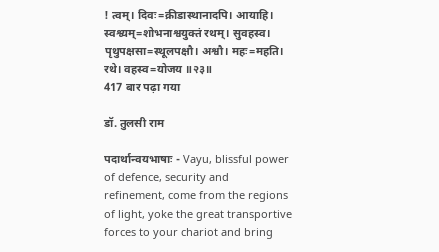! त्वम्। दिवः=क्रीडास्थानादपि। आयाहि। स्वश्व्यम्=शोभनाश्वयुक्तं रथम्। सुवहस्व। पृथुपक्षसा=स्थूलपक्षौ। अश्वौ। महः=महति। रथे। वहस्व=योजय ॥२३॥
417 बार पढ़ा गया

डॉ. तुलसी राम

पदार्थान्वयभाषाः - Vayu, blissful power of defence, security and refinement, come from the regions of light, yoke the great transportive forces to your chariot and bring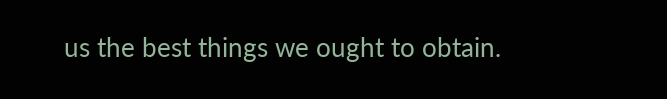us the best things we ought to obtain.